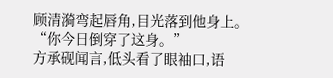顾清漪弯起唇角,目光落到他身上。
“你今日倒穿了这身。”
方承砚闻言,低头看了眼袖口,语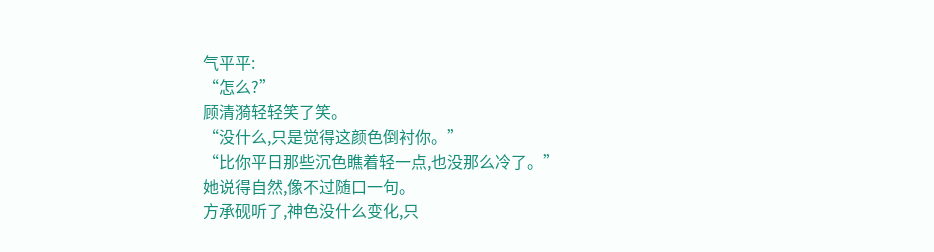气平平:
“怎么?”
顾清漪轻轻笑了笑。
“没什么,只是觉得这颜色倒衬你。”
“比你平日那些沉色瞧着轻一点,也没那么冷了。”
她说得自然,像不过随口一句。
方承砚听了,神色没什么变化,只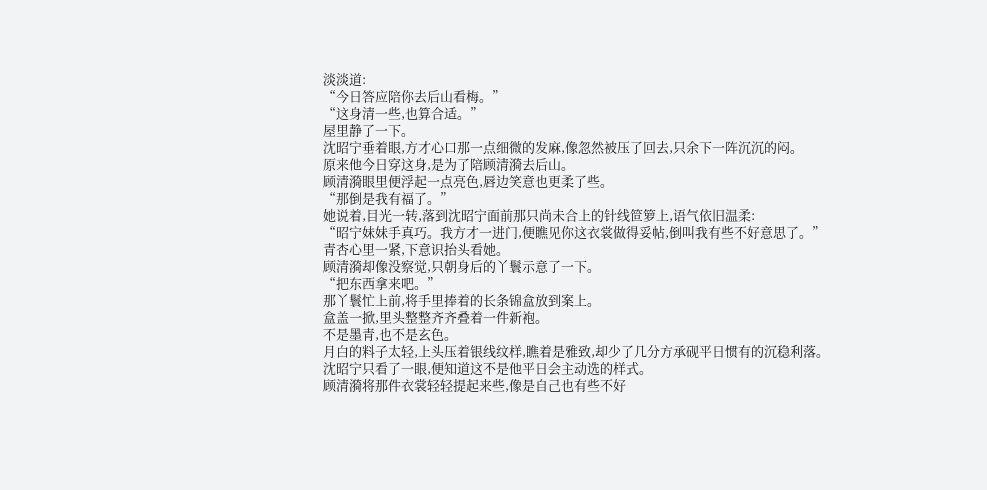淡淡道:
“今日答应陪你去后山看梅。”
“这身清一些,也算合适。”
屋里静了一下。
沈昭宁垂着眼,方才心口那一点细微的发麻,像忽然被压了回去,只余下一阵沉沉的闷。
原来他今日穿这身,是为了陪顾清漪去后山。
顾清漪眼里便浮起一点亮色,唇边笑意也更柔了些。
“那倒是我有福了。”
她说着,目光一转,落到沈昭宁面前那只尚未合上的针线笸箩上,语气依旧温柔:
“昭宁妹妹手真巧。我方才一进门,便瞧见你这衣裳做得妥帖,倒叫我有些不好意思了。”
青杏心里一紧,下意识抬头看她。
顾清漪却像没察觉,只朝身后的丫鬟示意了一下。
“把东西拿来吧。”
那丫鬟忙上前,将手里捧着的长条锦盒放到案上。
盒盖一掀,里头整整齐齐叠着一件新袍。
不是墨青,也不是玄色。
月白的料子太轻,上头压着银线纹样,瞧着是雅致,却少了几分方承砚平日惯有的沉稳利落。
沈昭宁只看了一眼,便知道这不是他平日会主动选的样式。
顾清漪将那件衣裳轻轻提起来些,像是自己也有些不好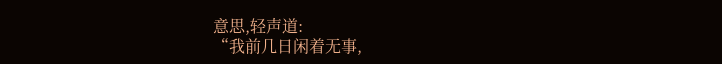意思,轻声道:
“我前几日闲着无事,